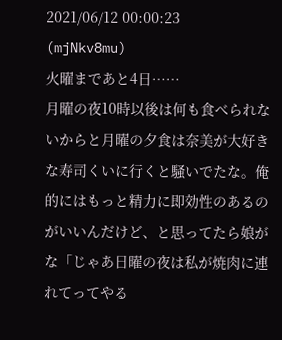2021/06/12 00:00:23
(mjNkv8mu)
火曜まであと4日……
月曜の夜10時以後は何も食べられないからと月曜の夕食は奈美が大好きな寿司くいに行くと騒いでたな。俺的にはもっと精力に即効性のあるのがいいんだけど、と思ってたら娘がな「じゃあ日曜の夜は私が焼肉に連れてってやる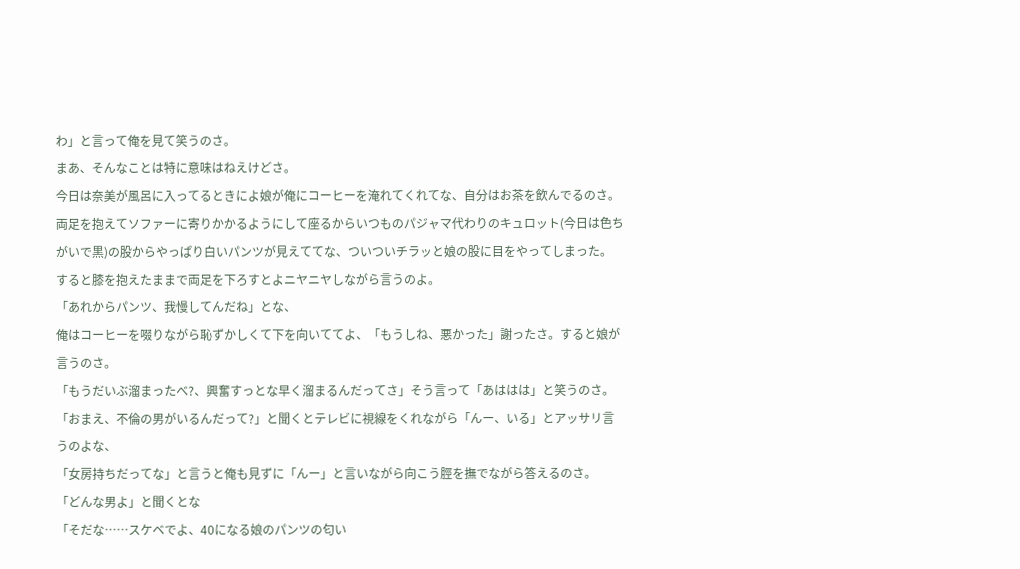わ」と言って俺を見て笑うのさ。
まあ、そんなことは特に意味はねえけどさ。
今日は奈美が風呂に入ってるときによ娘が俺にコーヒーを淹れてくれてな、自分はお茶を飲んでるのさ。
両足を抱えてソファーに寄りかかるようにして座るからいつものパジャマ代わりのキュロット(今日は色ちがいで黒)の股からやっぱり白いパンツが見えててな、ついついチラッと娘の股に目をやってしまった。
すると膝を抱えたままで両足を下ろすとよニヤニヤしながら言うのよ。
「あれからパンツ、我慢してんだね」とな、
俺はコーヒーを啜りながら恥ずかしくて下を向いててよ、「もうしね、悪かった」謝ったさ。すると娘が言うのさ。
「もうだいぶ溜まったべ?、興奮すっとな早く溜まるんだってさ」そう言って「あははは」と笑うのさ。
「おまえ、不倫の男がいるんだって?」と聞くとテレビに視線をくれながら「んー、いる」とアッサリ言うのよな、
「女房持ちだってな」と言うと俺も見ずに「んー」と言いながら向こう脛を撫でながら答えるのさ。
「どんな男よ」と聞くとな
「そだな……スケベでよ、40になる娘のパンツの匂い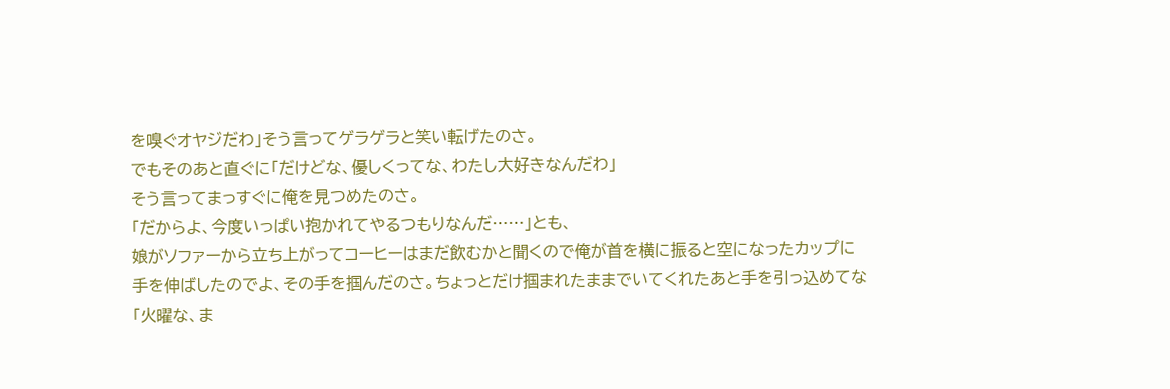を嗅ぐオヤジだわ」そう言ってゲラゲラと笑い転げたのさ。
でもそのあと直ぐに「だけどな、優しくってな、わたし大好きなんだわ」
そう言ってまっすぐに俺を見つめたのさ。
「だからよ、今度いっぱい抱かれてやるつもりなんだ……」とも、
娘がソファーから立ち上がってコーヒーはまだ飲むかと聞くので俺が首を横に振ると空になったカップに手を伸ばしたのでよ、その手を掴んだのさ。ちょっとだけ掴まれたままでいてくれたあと手を引っ込めてな
「火曜な、ま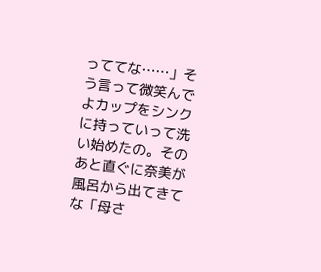っててな……」そう言って微笑んでよカップをシンクに持っていって洗い始めたの。そのあと直ぐに奈美が風呂から出てきてな「母さ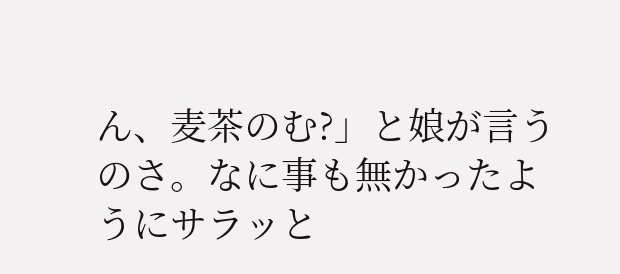ん、麦茶のむ?」と娘が言うのさ。なに事も無かったようにサラッと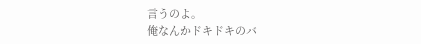言うのよ。
俺なんかドキドキのバ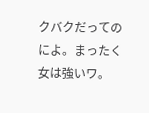クバクだってのによ。まったく女は強いワ。